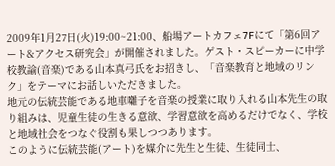2009年1月27日(火)19:00~21:00、船場アートカフェ7Fにて「第6回アート&アクセス研究会」が開催されました。ゲスト・スピーカーに中学校教諭(音楽)である山本真弓氏をお招きし、「音楽教育と地域のリンク」をテーマにお話しいただきました。
地元の伝統芸能である地車囃子を音楽の授業に取り入れる山本先生の取り組みは、児童生徒の生きる意欲、学習意欲を高めるだけでなく、学校と地域社会をつなぐ役割も果しつつあります。
このように伝統芸能(アート)を媒介に先生と生徒、生徒同士、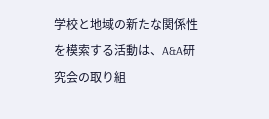学校と地域の新たな関係性を模索する活動は、A&A研究会の取り組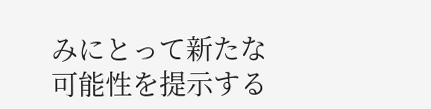みにとって新たな可能性を提示する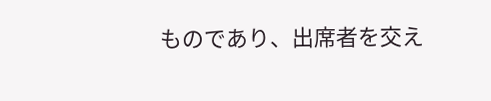ものであり、出席者を交え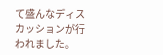て盛んなディスカッションが行われました。